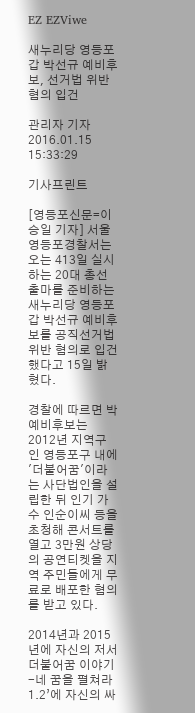EZ EZViwe

새누리당 영등포갑 박선규 예비후보, 선거법 위반 혐의 입건

관리자 기자  2016.01.15 15:33:29

기사프린트

[영등포신문=이승일 기자] 서울영등포경찰서는 오는 413일 실시하는 20대 총선 출마를 준비하는 새누리당 영등포갑 박선규 예비후보를 공직선거법 위반 혐의로 입건했다고 15일 밝혔다.

경찰에 따르면 박 예비후보는 2012년 지역구인 영등포구 내에 '더불어꿈'이라는 사단법인을 설립한 뒤 인기 가수 인순이씨 등을 초청해 콘서트를 열고 3만원 상당의 공연티켓을 지역 주민들에게 무료로 배포한 혐의를 받고 있다.

2014년과 2015년에 자신의 저서 더불어꿈 이야기-네 꿈을 펼쳐라 1.2’에 자신의 싸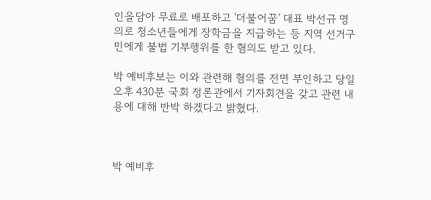인을담아 무료로 배포하고 '더불어꿈' 대표 박선규 명의로 청소년들에게 장학금을 지급하는 등 지역 선거구민에게 불법 기부행위를 한 혐의도 받고 있다.

박 예비후보는 이와 관련해 혐의를 전면 부인하고 당일 오후 430분 국회 정론관에서 기자회견을 갖고 관련 내용에 대해 반박 하겠다고 밝혔다.



박 예비후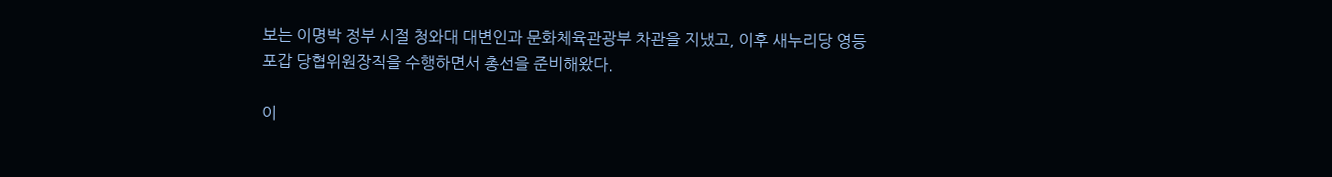보는 이명박 정부 시절 청와대 대변인과 문화체육관광부 차관을 지냈고, 이후 새누리당 영등포갑 당협위원장직을 수행하면서 총선을 준비해왔다.

이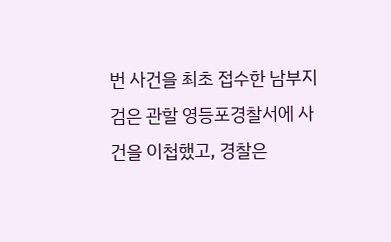번 사건을 최초 접수한 남부지검은 관할 영등포경찰서에 사건을 이첩했고, 경찰은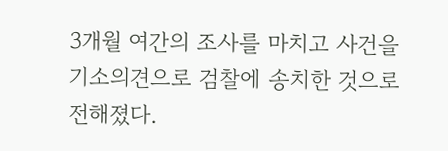3개월 여간의 조사를 마치고 사건을 기소의견으로 검찰에 송치한 것으로 전해졌다.